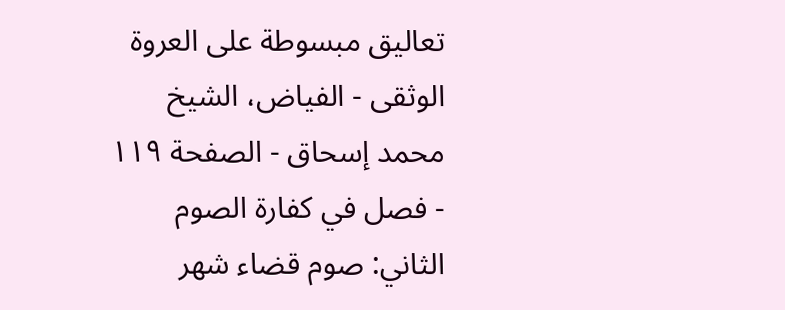تعاليق مبسوطة على العروة الوثقى - الفياض، الشيخ محمد إسحاق - الصفحة ١١٩ - فصل في كفارة الصوم
الثاني: صوم قضاء شهر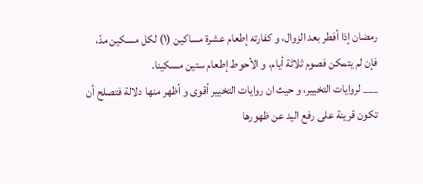رمضان إذا أفطر بعد الزوال، و كفارته إطعام عشرة مساكين (١) لكل مسكين مدّ، فإن لم يتمكن فصوم ثلاثة أيام، و الأحوط إطعام ستين مسكينا.
___ لروايات التخيير، و حيث ان روايات التخيير أقوى و أظهر منها دلالة فتصلح أن تكون قرينة على رفع اليد عن ظهورها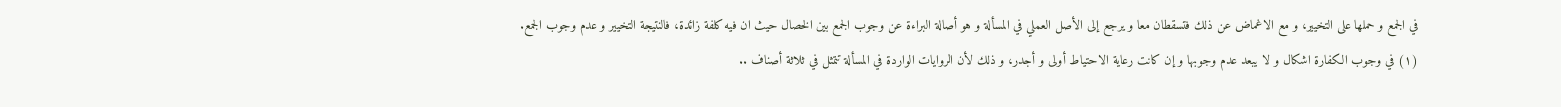في الجمع و حملها على التخيير، و مع الاغماض عن ذلك فتسقطان معا و يرجع إلى الأصل العملي في المسألة و هو أصالة البراءة عن وجوب الجمع بين الخصال حيث ان فيه كلفة زائدة، فالنتيجة التخيير و عدم وجوب الجمع.
(١) في وجوب الكفارة اشكال و لا يبعد عدم وجوبها و إن كانت رعاية الاحتياط أولى و أجدر، و ذلك لأن الروايات الواردة في المسألة تتمثل في ثلاثة أصناف ..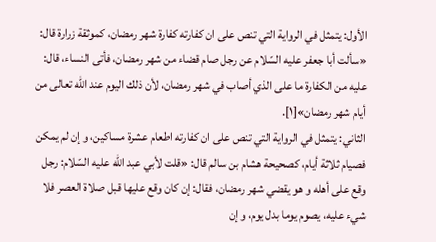الأول: يتمثل في الرواية التي تنص على ان كفارته كفارة شهر رمضان، كموثقة زرارة قال: «سألت أبا جعفر عليه السّلام عن رجل صام قضاء من شهر رمضان، فأتى النساء، قال: عليه من الكفارة ما على الذي أصاب في شهر رمضان، لأن ذلك اليوم عند اللّه تعالى من أيام شهر رمضان»[١].
الثاني: يتمثل في الرواية التي تنص على ان كفارته اطعام عشرة مساكين، و إن لم يمكن فصيام ثلاثة أيام، كصحيحة هشام بن سالم قال: «قلت لأبي عبد اللّه عليه السّلام: رجل وقع على أهله و هو يقضي شهر رمضان، فقال: إن كان وقع عليها قبل صلاة العصر فلا شيء عليه، يصوم يوما بدل يوم، و إن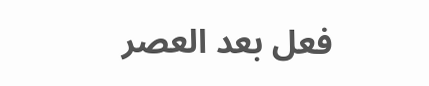فعل بعد العصر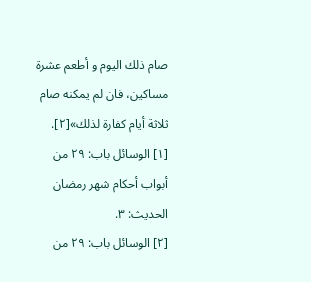صام ذلك اليوم و أطعم عشرة مساكين، فان لم يمكنه صام ثلاثة أيام كفارة لذلك»[٢].
[١] الوسائل باب: ٢٩ من أبواب أحكام شهر رمضان الحديث: ٣.
[٢] الوسائل باب: ٢٩ من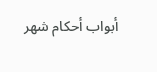أبواب أحكام شهر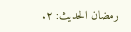رمضان الحديث: ٢.